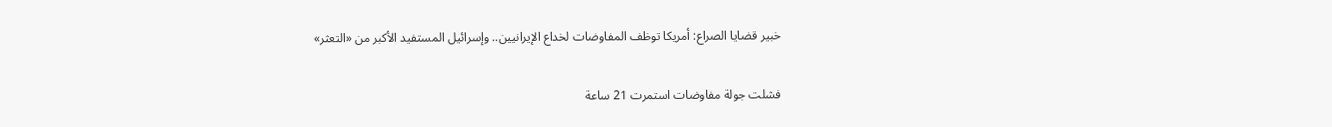خبير قضايا الصراع: أمريكا توظف المفاوضات لخداع الإيرانيين.. وإسرائيل المستفيد الأكبر من «التعثر»

فشلت جولة مفاوضات استمرت 21 ساعة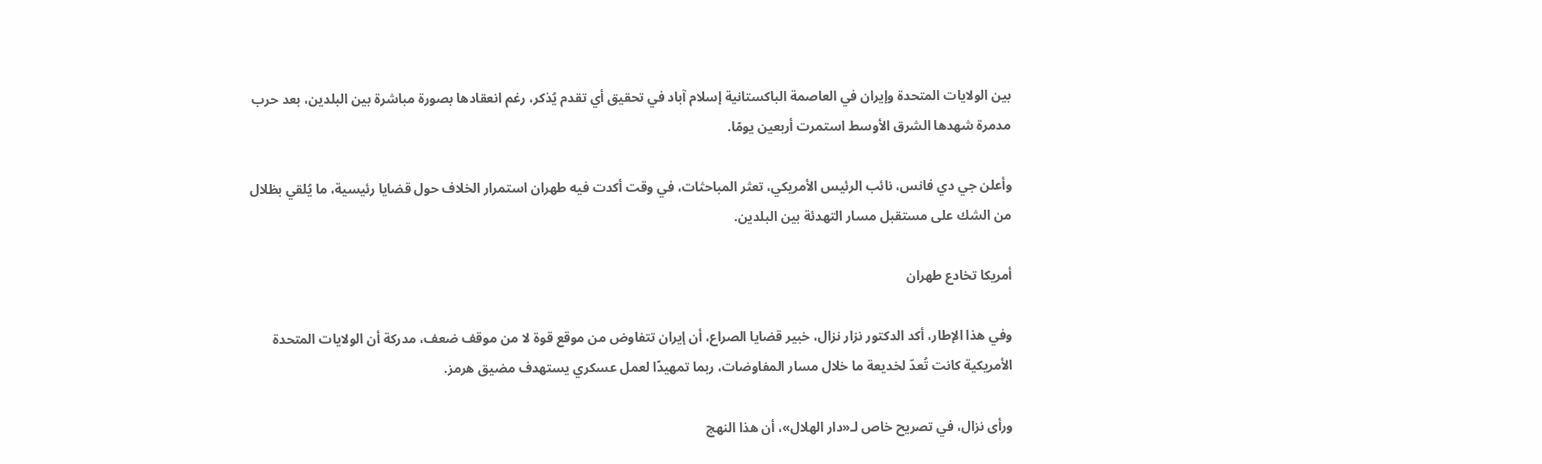بين الولايات المتحدة وإيران في العاصمة الباكستانية إسلام آباد في تحقيق أي تقدم يُذكر، رغم انعقادها بصورة مباشرة بين البلدين، بعد حرب مدمرة شهدها الشرق الأوسط استمرت أربعين يومًا.

وأعلن جي دي فانس، نائب الرئيس الأمريكي، تعثر المباحثات، في وقت أكدت فيه طهران استمرار الخلاف حول قضايا رئيسية، ما يُلقي بظلال من الشك على مستقبل مسار التهدئة بين البلدين.

أمريكا تخادع طهران

وفي هذا الإطار، أكد الدكتور نزار نزال، خبير قضايا الصراع، أن إيران تتفاوض من موقع قوة لا من موقف ضعف، مدركة أن الولايات المتحدة الأمريكية كانت تُعدّ لخديعة ما خلال مسار المفاوضات، ربما تمهيدًا لعمل عسكري يستهدف مضيق هرمز.

ورأى نزال، في تصريح خاص لـ«دار الهلال»، أن هذا النهج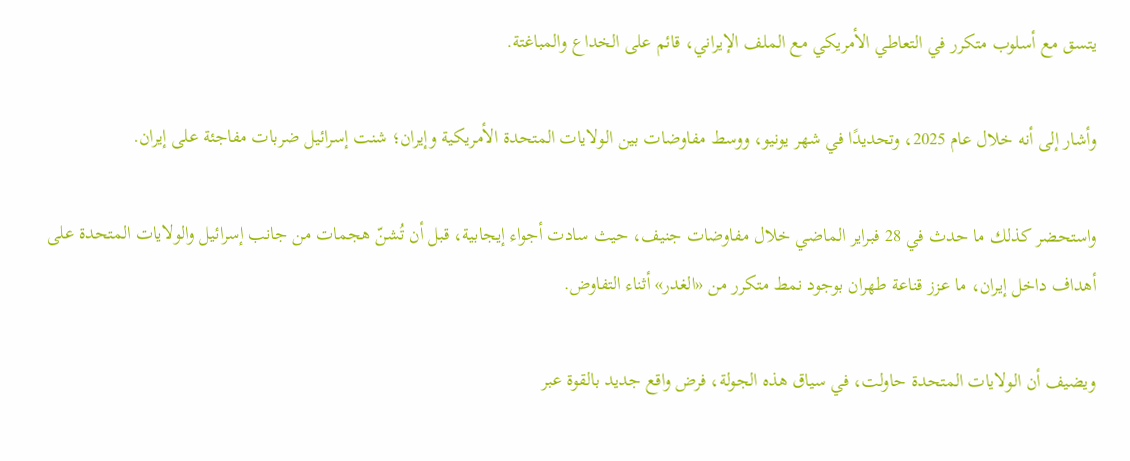يتسق مع أسلوب متكرر في التعاطي الأمريكي مع الملف الإيراني، قائم على الخداع والمباغتة.

وأشار إلى أنه خلال عام 2025، وتحديدًا في شهر يونيو، ووسط مفاوضات بين الولايات المتحدة الأمريكية وإيران؛ شنت إسرائيل ضربات مفاجئة على إيران.

واستحضر كذلك ما حدث في 28 فبراير الماضي خلال مفاوضات جنيف، حيث سادت أجواء إيجابية، قبل أن تُشنّ هجمات من جانب إسرائيل والولايات المتحدة على أهداف داخل إيران، ما عزز قناعة طهران بوجود نمط متكرر من «الغدر» أثناء التفاوض.

ويضيف أن الولايات المتحدة حاولت، في سياق هذه الجولة، فرض واقع جديد بالقوة عبر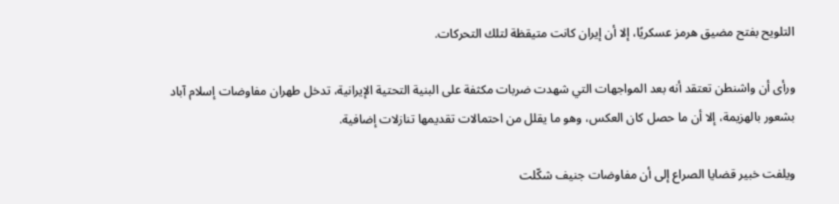التلويح بفتح مضيق هرمز عسكريًا، إلا أن إيران كانت متيقظة لتلك التحركات.

ورأى أن واشنطن تعتقد أنه بعد المواجهات التي شهدت ضربات مكثفة على البنية التحتية الإيرانية، تدخل طهران مفاوضات إسلام آباد بشعور بالهزيمة، إلا أن ما حصل كان العكس، وهو ما يقلل من احتمالات تقديمها تنازلات إضافية.

ويلفت خبير قضايا الصراع إلى أن مفاوضات جنيف شكّلت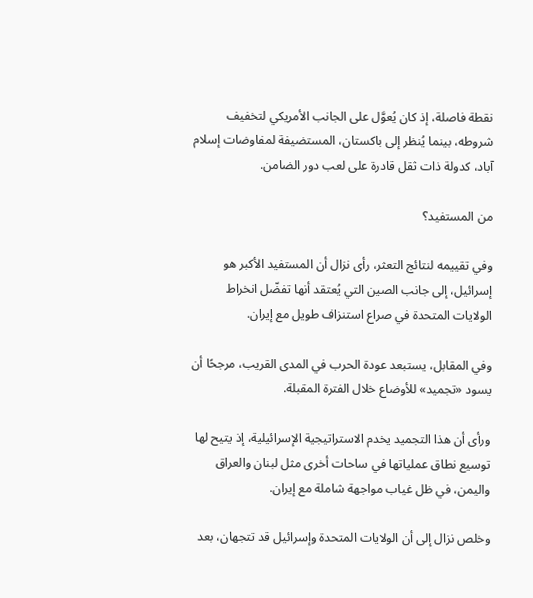نقطة فاصلة، إذ كان يُعوَّل على الجانب الأمريكي لتخفيف شروطه، بينما يُنظر إلى باكستان، المستضيفة لمفاوضات إسلام آباد، كدولة ذات ثقل قادرة على لعب دور الضامن.

من المستفيد؟

وفي تقييمه لنتائج التعثر، رأى نزال أن المستفيد الأكبر هو إسرائيل، إلى جانب الصين التي يُعتقد أنها تفضّل انخراط الولايات المتحدة في صراع استنزاف طويل مع إيران.

وفي المقابل، يستبعد عودة الحرب في المدى القريب، مرجحًا أن يسود «تجميد» للأوضاع خلال الفترة المقبلة.

ورأى أن هذا التجميد يخدم الاستراتيجية الإسرائيلية، إذ يتيح لها توسيع نطاق عملياتها في ساحات أخرى مثل لبنان والعراق واليمن، في ظل غياب مواجهة شاملة مع إيران.

وخلص نزال إلى أن الولايات المتحدة وإسرائيل قد تتجهان، بعد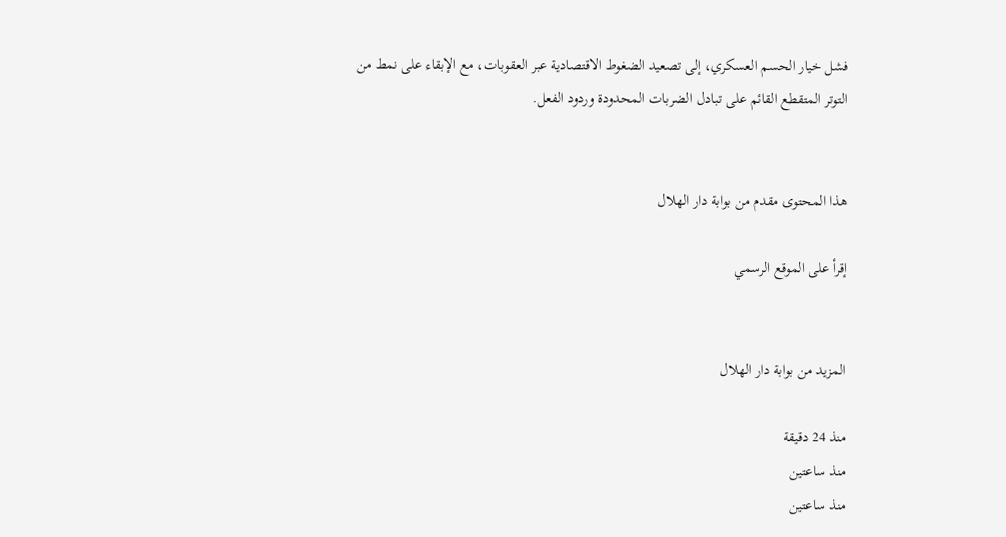فشل خيار الحسم العسكري، إلى تصعيد الضغوط الاقتصادية عبر العقوبات، مع الإبقاء على نمط من التوتر المتقطع القائم على تبادل الضربات المحدودة وردود الفعل.


هذا المحتوى مقدم من بوابة دار الهلال

إقرأ على الموقع الرسمي


المزيد من بوابة دار الهلال

منذ 24 دقيقة
منذ ساعتين
منذ ساعتين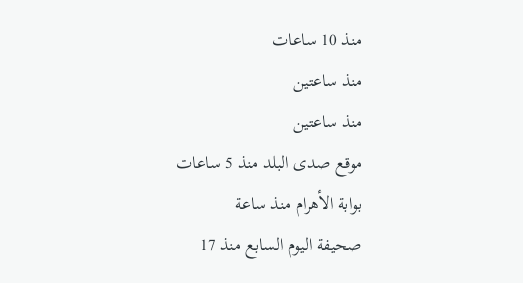منذ 10 ساعات
منذ ساعتين
منذ ساعتين
موقع صدى البلد منذ 5 ساعات
بوابة الأهرام منذ ساعة
صحيفة اليوم السابع منذ 17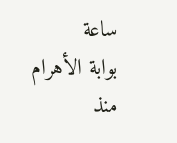ساعة
بوابة الأهرام منذ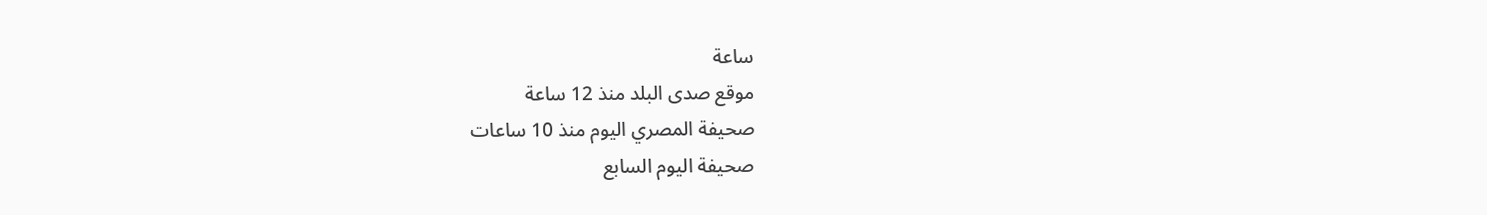ساعة
موقع صدى البلد منذ 12 ساعة
صحيفة المصري اليوم منذ 10 ساعات
صحيفة اليوم السابع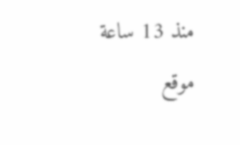منذ 13 ساعة
موقع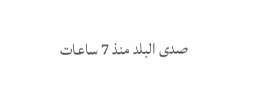صدى البلد منذ 7 ساعات